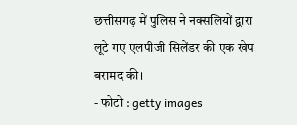छत्तीसगढ़ में पुलिस ने नक्सलियों द्वारा लूटे गए एलपीजी सिलेंडर की एक खेप बरामद की।
- फोटो : getty images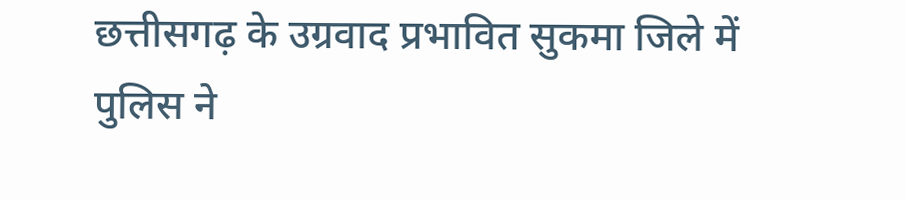छत्तीसगढ़ के उग्रवाद प्रभावित सुकमा जिले में पुलिस ने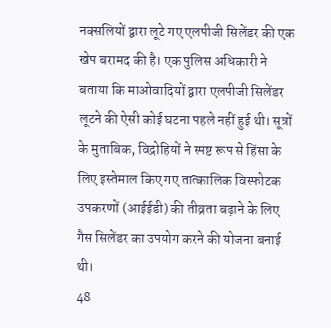नक्सलियों द्वारा लूटे गए एलपीजी सिलेंडर की एक खेप बरामद की है। एक पुलिस अधिकारी ने बताया कि माओवादियों द्वारा एलपीजी सिलेंडर लूटने की ऐसी कोई घटना पहले नहीं हुई थी। सूत्रों के मुताबिक, विद्रोहियों ने स्पष्ट रूप से हिंसा के लिए इस्तेमाल किए गए तात्कालिक विस्फोटक उपकरणों (आईईडी) की तीव्रता बढ़ाने के लिए गैस सिलेंडर का उपयोग करने की योजना बनाई थी।
48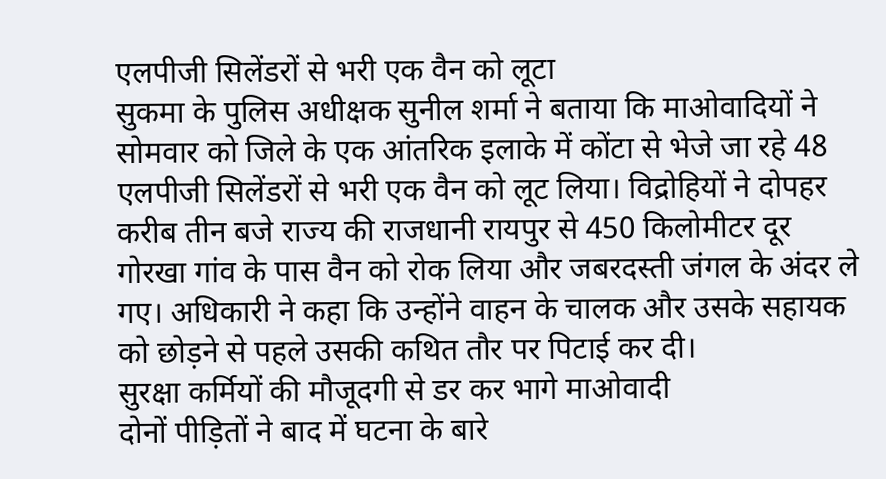एलपीजी सिलेंडरों से भरी एक वैन को लूटा
सुकमा के पुलिस अधीक्षक सुनील शर्मा ने बताया कि माओवादियों ने सोमवार को जिले के एक आंतरिक इलाके में कोंटा से भेजे जा रहे 48 एलपीजी सिलेंडरों से भरी एक वैन को लूट लिया। विद्रोहियों ने दोपहर करीब तीन बजे राज्य की राजधानी रायपुर से 450 किलोमीटर दूर गोरखा गांव के पास वैन को रोक लिया और जबरदस्ती जंगल के अंदर ले गए। अधिकारी ने कहा कि उन्होंने वाहन के चालक और उसके सहायक को छोड़ने से पहले उसकी कथित तौर पर पिटाई कर दी।
सुरक्षा कर्मियों की मौजूदगी से डर कर भागे माओवादी
दोनों पीड़ितों ने बाद में घटना के बारे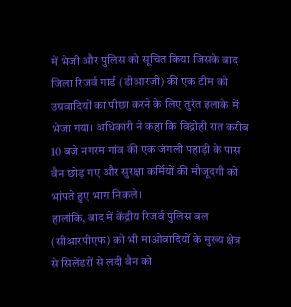में भेजी और पुलिस को सूचित किया जिसके बाद जिला रिजर्व गार्ड (डीआरजी) की एक टीम को उग्रवादियों का पीछा करने के लिए तुरंत इलाके में भेजा गया। अधिकारी ने कहा कि विद्रोही रात करीब 10 बजे नगरम गांव की एक जंगली पहाड़ी के पास वैन छोड़ गए और सुरक्षा कर्मियों की मौजूदगी को भांपते हुए भाग निकले।
हालांकि, बाद में केंद्रीय रिजर्व पुलिस बल (सीआरपीएफ) को भी माओवादियों के मुख्य क्षेत्र से सिलेंडरों से लदी वैन को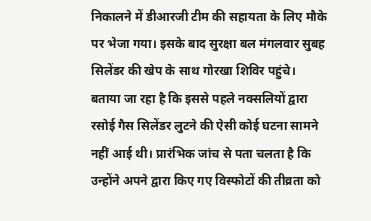निकालने में डीआरजी टीम की सहायता के लिए मौके पर भेजा गया। इसके बाद सुरक्षा बल मंगलवार सुबह सिलेंडर की खेप के साथ गोरखा शिविर पहुंचे।
बताया जा रहा है कि इससे पहले नक्सलियों द्वारा रसोई गैस सिलेंडर लुटने की ऐसी कोई घटना सामने नहीं आई थी। प्रारंभिक जांच से पता चलता है कि उन्होंने अपने द्वारा किए गए विस्फोटों की तीव्रता को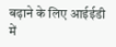बढ़ाने के लिए आईईडी में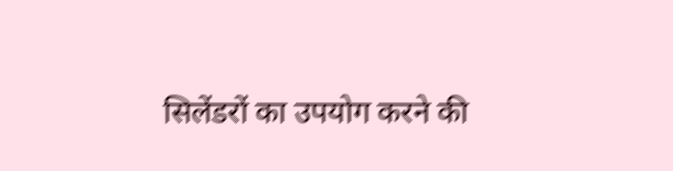सिलेंडरों का उपयोग करने की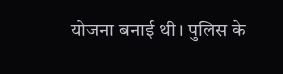योजना बनाई थी। पुलिस के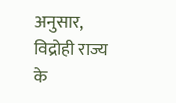अनुसार, विद्रोही राज्य के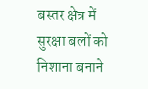बस्तर क्षेत्र में सुरक्षा बलों को निशाना बनाने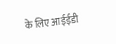के लिए आईईडी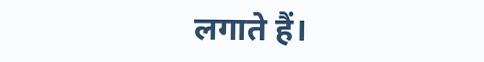लगाते हैं।